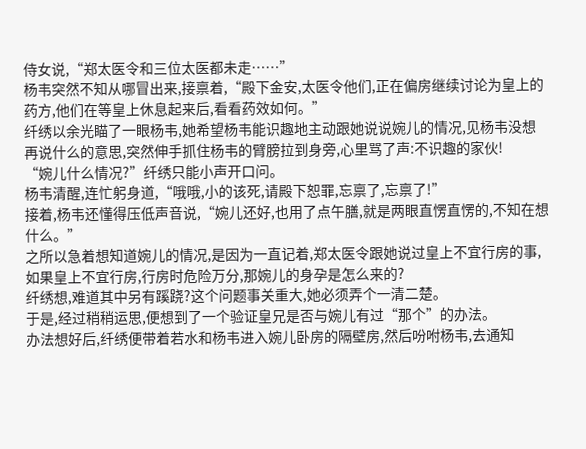侍女说,“郑太医令和三位太医都未走……”
杨韦突然不知从哪冒出来,接禀着,“殿下金安,太医令他们,正在偏房继续讨论为皇上的药方,他们在等皇上休息起来后,看看药效如何。”
纤绣以余光瞄了一眼杨韦,她希望杨韦能识趣地主动跟她说说婉儿的情况,见杨韦没想再说什么的意思,突然伸手抓住杨韦的臂膀拉到身旁,心里骂了声:不识趣的家伙!
“婉儿什么情况?”纤绣只能小声开口问。
杨韦清醒,连忙躬身道,“哦哦,小的该死,请殿下恕罪,忘禀了,忘禀了!”
接着,杨韦还懂得压低声音说,“婉儿还好,也用了点午膳,就是两眼直愣直愣的,不知在想什么。”
之所以急着想知道婉儿的情况,是因为一直记着,郑太医令跟她说过皇上不宜行房的事,如果皇上不宜行房,行房时危险万分,那婉儿的身孕是怎么来的?
纤绣想,难道其中另有蹊跷?这个问题事关重大,她必须弄个一清二楚。
于是,经过稍稍运思,便想到了一个验证皇兄是否与婉儿有过“那个”的办法。
办法想好后,纤绣便带着若水和杨韦进入婉儿卧房的隔壁房,然后吩咐杨韦,去通知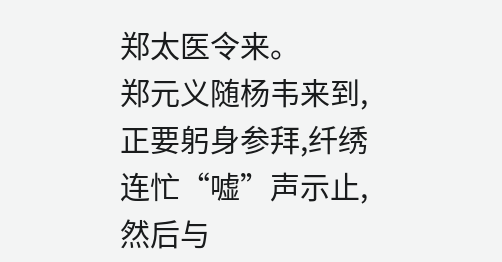郑太医令来。
郑元义随杨韦来到,正要躬身参拜,纤绣连忙“嘘”声示止,然后与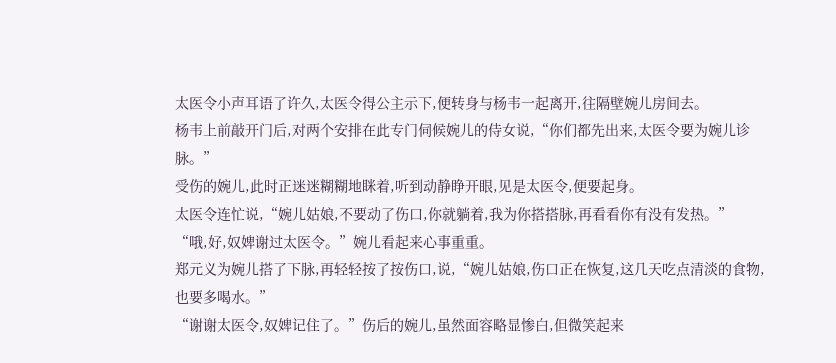太医令小声耳语了许久,太医令得公主示下,便转身与杨韦一起离开,往隔壁婉儿房间去。
杨韦上前敲开门后,对两个安排在此专门伺候婉儿的侍女说,“你们都先出来,太医令要为婉儿诊脉。”
受伤的婉儿,此时正迷迷糊糊地眯着,听到动静睁开眼,见是太医令,便要起身。
太医令连忙说,“婉儿姑娘,不要动了伤口,你就躺着,我为你搭搭脉,再看看你有没有发热。”
“哦,好,奴婢谢过太医令。”婉儿看起来心事重重。
郑元义为婉儿搭了下脉,再轻轻按了按伤口,说,“婉儿姑娘,伤口正在恢复,这几天吃点清淡的食物,也要多喝水。”
“谢谢太医令,奴婢记住了。”伤后的婉儿,虽然面容略显惨白,但微笑起来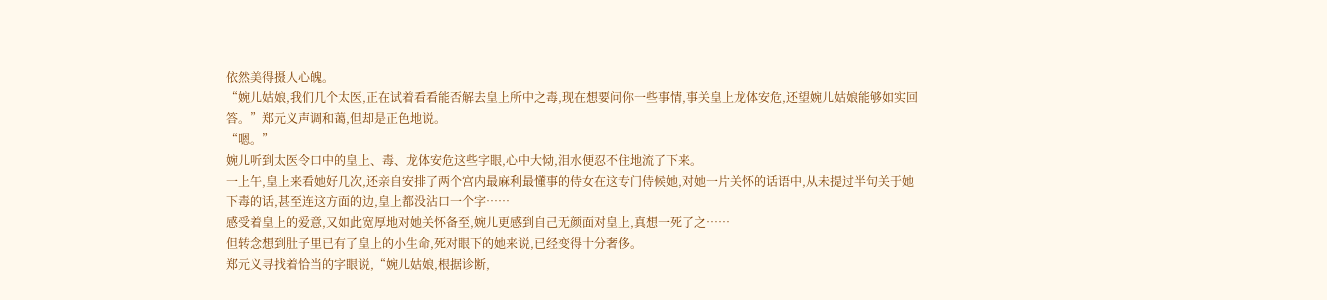依然美得摄人心魄。
“婉儿姑娘,我们几个太医,正在试着看看能否解去皇上所中之毒,现在想要问你一些事情,事关皇上龙体安危,还望婉儿姑娘能够如实回答。”郑元义声调和蔼,但却是正色地说。
“嗯。”
婉儿听到太医令口中的皇上、毒、龙体安危这些字眼,心中大恸,泪水便忍不住地流了下来。
一上午,皇上来看她好几次,还亲自安排了两个宫内最麻利最懂事的侍女在这专门侍候她,对她一片关怀的话语中,从未提过半句关于她下毒的话,甚至连这方面的边,皇上都没沾口一个字……
感受着皇上的爱意,又如此宽厚地对她关怀备至,婉儿更感到自己无颜面对皇上,真想一死了之……
但转念想到肚子里已有了皇上的小生命,死对眼下的她来说,已经变得十分奢侈。
郑元义寻找着恰当的字眼说,“婉儿姑娘,根据诊断,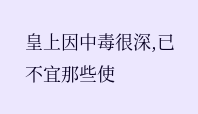皇上因中毒很深,已不宜那些使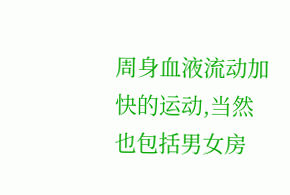周身血液流动加快的运动,当然也包括男女房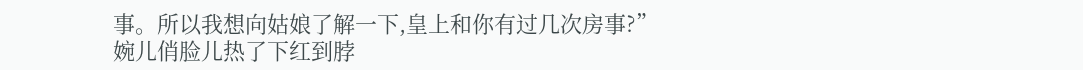事。所以我想向姑娘了解一下,皇上和你有过几次房事?”
婉儿俏脸儿热了下红到脖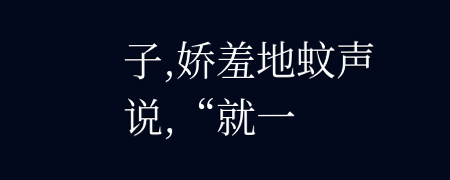子,娇羞地蚊声说,“就一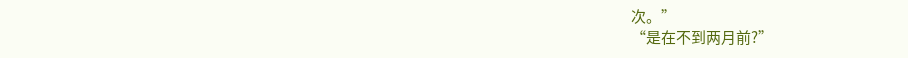次。”
“是在不到两月前?”